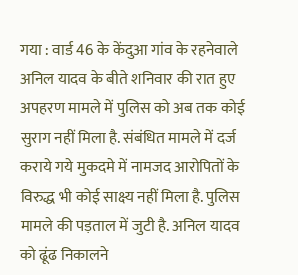गया : वार्ड 46 के केंदुआ गांव के रहनेवाले अनिल यादव के बीते शनिवार की रात हुए अपहरण मामले में पुलिस को अब तक कोई सुराग नहीं मिला है. संबंधित मामले में दर्ज कराये गये मुकदमे में नामजद आरोपितों के विरुद्ध भी कोई साक्ष्य नहीं मिला है. पुलिस मामले की पड़ताल में जुटी है. अनिल यादव को ढूंढ निकालने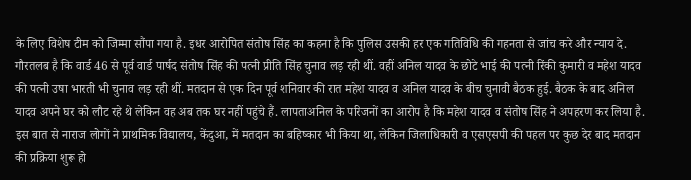के लिए विशेष टीम को जिम्मा सौंपा गया है. इधर आरोपित संतोष सिंह का कहना है कि पुलिस उसकी हर एक गतिविधि की गहनता से जांच करे और न्याय दे.
गौरतलब है कि वार्ड 46 से पूर्व वार्ड पार्षद संतोष सिंह की पत्नी प्रीति सिंह चुनाव लड़ रही थीं. वहीं अनिल यादव के छोटे भाई की पत्नी रिंकी कुमारी व महेश यादव की पत्नी उषा भारती भी चुनाव लड़ रही थीं. मतदान से एक दिन पूर्व शनिवार की रात महेश यादव व अनिल यादव के बीच चुनावी बैठक हुई. बैठक के बाद अनिल यादव अपने घर को लौट रहे थे लेकिन वह अब तक घर नहीं पहुंचे हैं. लापताअनिल के परिजनों का आरोप है कि महेश यादव व संतोष सिंह ने अपहरण कर लिया है.
इस बात से नाराज लोगों ने प्राथमिक विद्यालय, केंदुआ, में मतदान का बहिष्कार भी किया था, लेकिन जिलाधिकारी व एसएसपी की पहल पर कुछ देर बाद मतदान की प्रक्रिया शुरू हो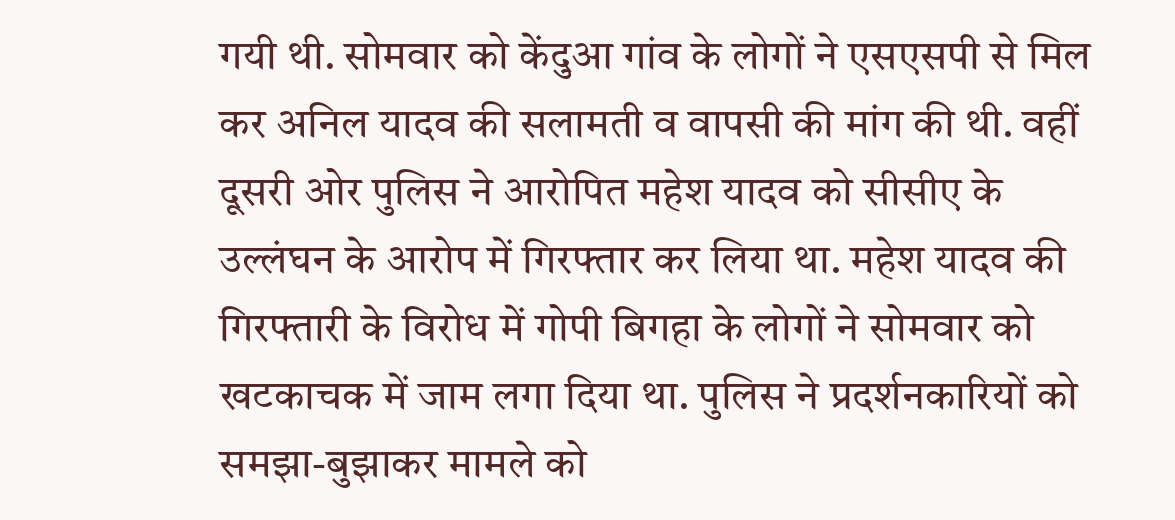गयी थी. सोमवार को केंदुआ गांव के लोगों ने एसएसपी से मिल कर अनिल यादव की सलामती व वापसी की मांग की थी. वहीं दूसरी ओर पुलिस ने आरोपित महेश यादव को सीसीए के उल्लंघन के आरोप में गिरफ्तार कर लिया था. महेश यादव की गिरफ्तारी के विरोध में गोपी बिगहा के लोगों ने सोमवार को खटकाचक में जाम लगा दिया था. पुलिस ने प्रदर्शनकारियों को समझा-बुझाकर मामले को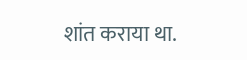शांत कराया था.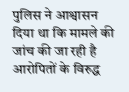पुलिस ने आश्वासन दिया था कि मामले की जांच की जा रही है आरोपितों के विरुद्ध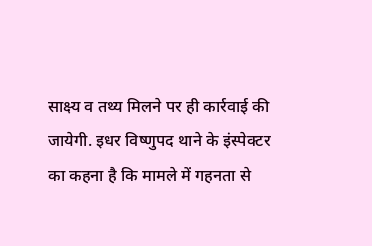साक्ष्य व तथ्य मिलने पर ही कार्रवाई की जायेगी. इधर विष्णुपद थाने के इंस्पेक्टर का कहना है कि मामले में गहनता से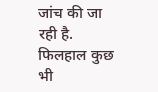जांच की जा रही है. फिलहाल कुछ भी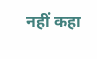नहीं कहा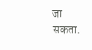जा सकता.